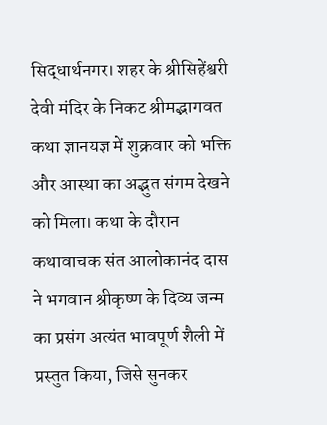सिद्धार्थनगर। शहर के श्रीसिहेंश्वरी देवी मंदिर के निकट श्रीमद्भागवत कथा ज्ञानयज्ञ में शुक्रवार को भक्ति और आस्था का अद्भुत संगम देखने को मिला। कथा के दौरान कथावाचक संत आलोकानंद दास ने भगवान श्रीकृष्ण के दिव्य जन्म का प्रसंग अत्यंत भावपूर्ण शैली में प्रस्तुत किया, जिसे सुनकर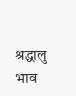श्रद्धालु भाव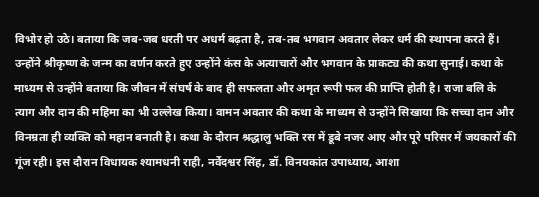विभोर हो उठे। बताया कि जब-जब धरती पर अधर्म बढ़ता है, तब-तब भगवान अवतार लेकर धर्म की स्थापना करते हैं। उन्होंने श्रीकृष्ण के जन्म का वर्णन करते हुए उन्होंने कंस के अत्याचारों और भगवान के प्राकट्य की कथा सुनाई। कथा के माध्यम से उन्होंने बताया कि जीवन में संघर्ष के बाद ही सफलता और अमृत रूपी फल की प्राप्ति होती है। राजा बलि के त्याग और दान की महिमा का भी उल्लेख किया। वामन अवतार की कथा के माध्यम से उन्होंने सिखाया कि सच्चा दान और विनम्रता ही व्यक्ति को महान बनाती है। कथा के दौरान श्रद्धालु भक्ति रस में डूबे नजर आए और पूरे परिसर में जयकारों की गूंज रही। इस दौरान विधायक श्यामधनी राही, नर्वेदश्वर सिंह, डॉ. विनयकांत उपाध्याय, आशा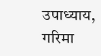उपाध्याय, गरिमा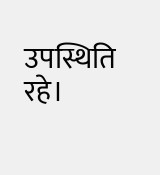उपस्थिति रहे।